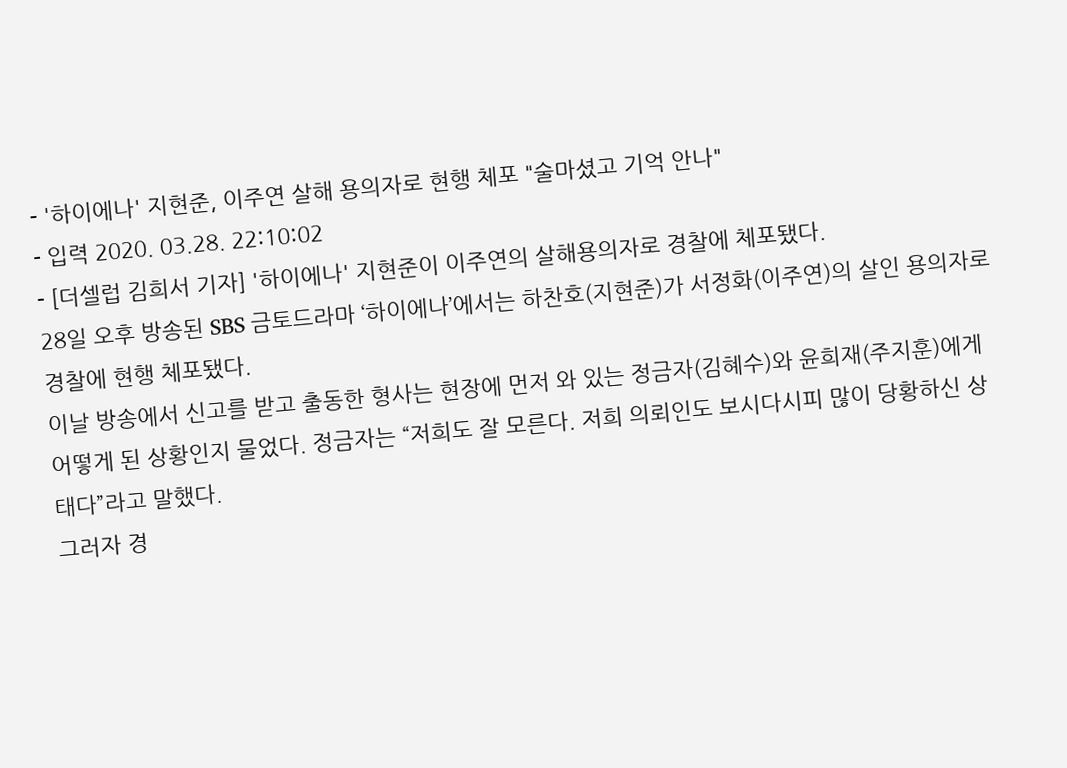- '하이에나' 지현준, 이주연 살해 용의자로 현행 체포 "술마셨고 기억 안나"
- 입력 2020. 03.28. 22:10:02
- [더셀럽 김희서 기자] '하이에나' 지현준이 이주연의 살해용의자로 경찰에 체포됐다.
28일 오후 방송된 SBS 금토드라마 ‘하이에나’에서는 하찬호(지현준)가 서정화(이주연)의 살인 용의자로 경찰에 현행 체포됐다.
이날 방송에서 신고를 받고 출동한 형사는 현장에 먼저 와 있는 정금자(김혜수)와 윤희재(주지훈)에게 어떻게 된 상황인지 물었다. 정금자는 “저희도 잘 모른다. 저희 의뢰인도 보시다시피 많이 당황하신 상태다”라고 말했다.
그러자 경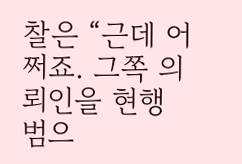찰은 “근데 어쩌죠. 그쪽 의뢰인을 현행범으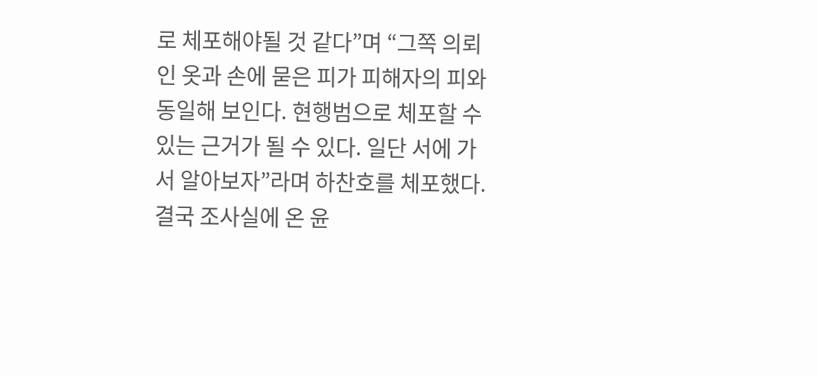로 체포해야될 것 같다”며 “그쪽 의뢰인 옷과 손에 묻은 피가 피해자의 피와 동일해 보인다. 현행범으로 체포할 수 있는 근거가 될 수 있다. 일단 서에 가서 알아보자”라며 하찬호를 체포했다.
결국 조사실에 온 윤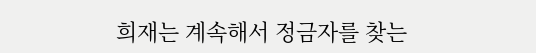희재는 계속해서 정금자를 찾는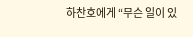하찬호에게 “무슨 일이 있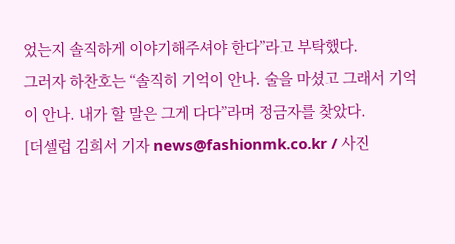었는지 솔직하게 이야기해주셔야 한다”라고 부탁했다.
그러자 하찬호는 “솔직히 기억이 안나. 술을 마셨고 그래서 기억이 안나. 내가 할 말은 그게 다다”라며 정금자를 찾았다.
[더셀럽 김희서 기자 news@fashionmk.co.kr / 사진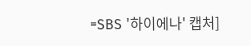=SBS '하이에나' 캡처]